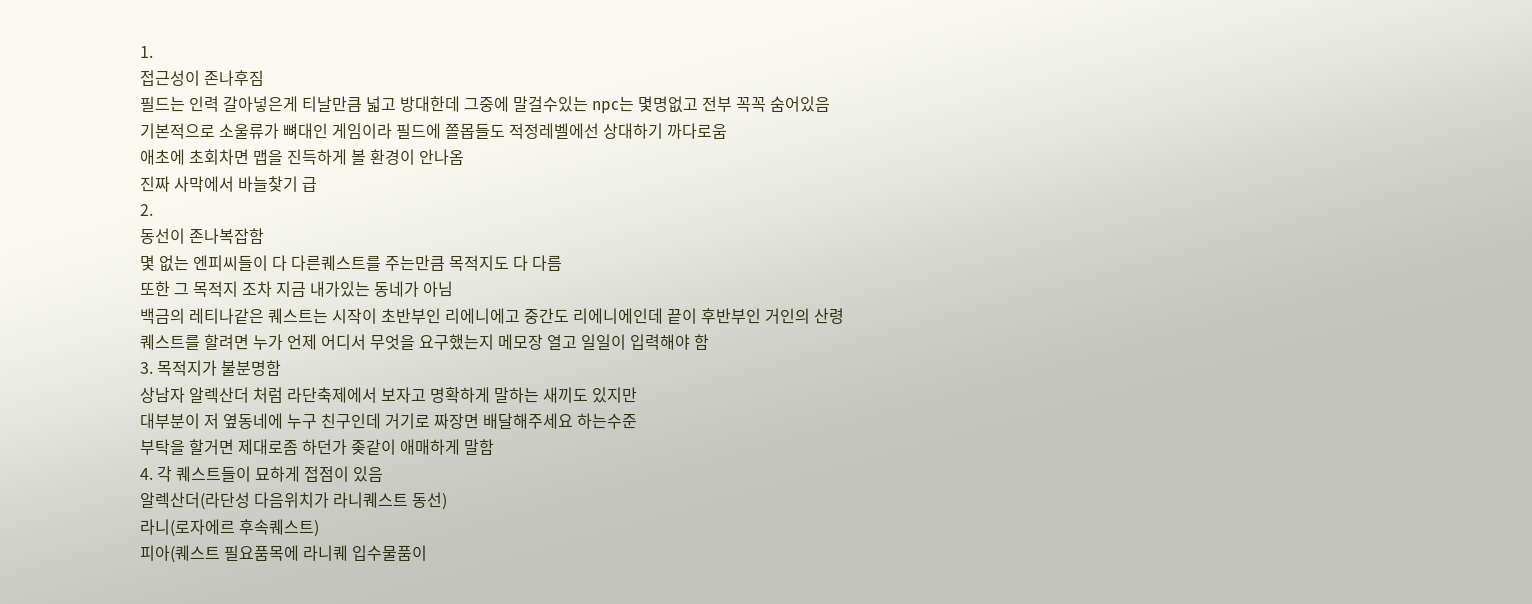1.
접근성이 존나후짐
필드는 인력 갈아넣은게 티날만큼 넓고 방대한데 그중에 말걸수있는 npc는 몇명없고 전부 꼭꼭 숨어있음
기본적으로 소울류가 뼈대인 게임이라 필드에 쫄몹들도 적정레벨에선 상대하기 까다로움
애초에 초회차면 맵을 진득하게 볼 환경이 안나옴
진짜 사막에서 바늘찾기 급
2.
동선이 존나복잡함
몇 없는 엔피씨들이 다 다른퀘스트를 주는만큼 목적지도 다 다름
또한 그 목적지 조차 지금 내가있는 동네가 아님
백금의 레티나같은 퀘스트는 시작이 초반부인 리에니에고 중간도 리에니에인데 끝이 후반부인 거인의 산령
퀘스트를 할려면 누가 언제 어디서 무엇을 요구했는지 메모장 열고 일일이 입력해야 함
3. 목적지가 불분명함
상남자 알렉산더 처럼 라단축제에서 보자고 명확하게 말하는 새끼도 있지만
대부분이 저 옆동네에 누구 친구인데 거기로 짜장면 배달해주세요 하는수준
부탁을 할거면 제대로좀 하던가 좆같이 애매하게 말함
4. 각 퀘스트들이 묘하게 접점이 있음
알렉산더(라단성 다음위치가 라니퀘스트 동선)
라니(로자에르 후속퀘스트)
피아(퀘스트 필요품목에 라니퀘 입수물품이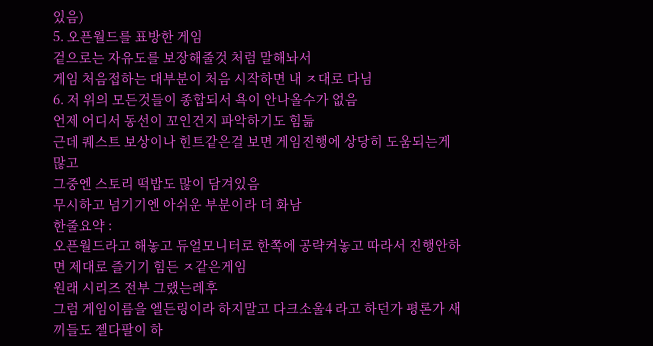있음)
5. 오픈월드를 표방한 게임
겉으로는 자유도를 보장해줄것 처럼 말해놔서
게임 처음접하는 대부분이 처음 시작하면 내 ㅈ대로 다님
6. 저 위의 모든것들이 종합되서 욕이 안나올수가 없음
언제 어디서 동선이 꼬인건지 파악하기도 힘듦
근데 퀘스트 보상이나 힌트같은걸 보면 게임진행에 상당히 도움되는게 많고
그중엔 스토리 떡밥도 많이 담겨있음
무시하고 넘기기엔 아쉬운 부분이라 더 화남
한줄요약 :
오픈월드라고 해놓고 듀얼모니터로 한쪽에 공략켜놓고 따라서 진행안하면 제대로 즐기기 힘든 ㅈ같은게임
원래 시리즈 전부 그랬는레후
그럼 게임이름을 엘든링이라 하지말고 다크소울4 라고 하던가 평론가 새끼들도 젤다팔이 하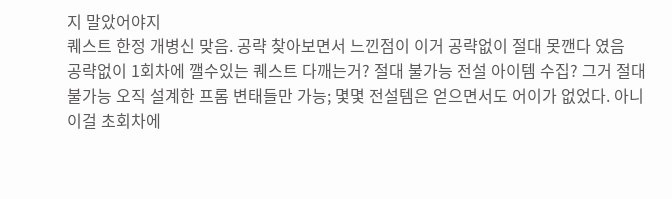지 말았어야지
퀘스트 한정 개병신 맞음. 공략 찾아보면서 느낀점이 이거 공략없이 절대 못깬다 였음
공략없이 1회차에 깰수있는 퀘스트 다깨는거? 절대 불가능 전설 아이템 수집? 그거 절대 불가능 오직 설계한 프롬 변태들만 가능; 몇몇 전설템은 얻으면서도 어이가 없었다. 아니 이걸 초회차에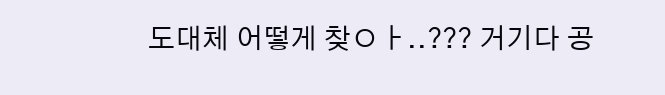도대체 어떻게 찾ㅇㅏ..??? 거기다 공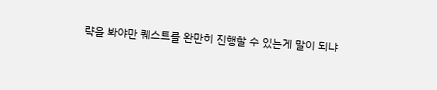략을 봐야만 퀘스트를 완만히 진행할 수 있는게 말이 되냐